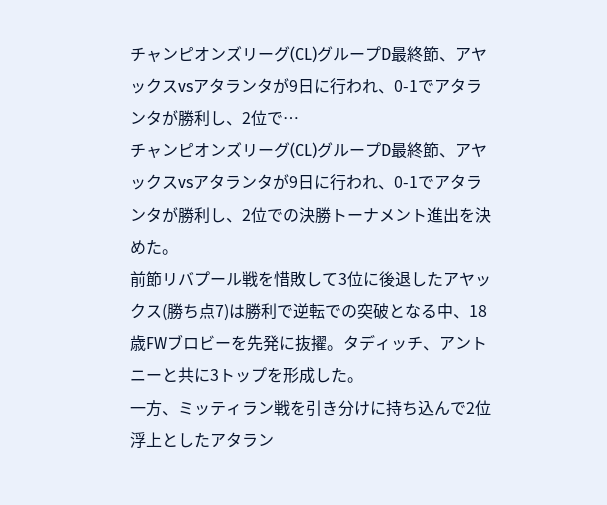チャンピオンズリーグ(CL)グループD最終節、アヤックスvsアタランタが9日に行われ、0-1でアタランタが勝利し、2位で…
チャンピオンズリーグ(CL)グループD最終節、アヤックスvsアタランタが9日に行われ、0-1でアタランタが勝利し、2位での決勝トーナメント進出を決めた。
前節リバプール戦を惜敗して3位に後退したアヤックス(勝ち点7)は勝利で逆転での突破となる中、18歳FWブロビーを先発に抜擢。タディッチ、アントニーと共に3トップを形成した。
一方、ミッティラン戦を引き分けに持ち込んで2位浮上としたアタラン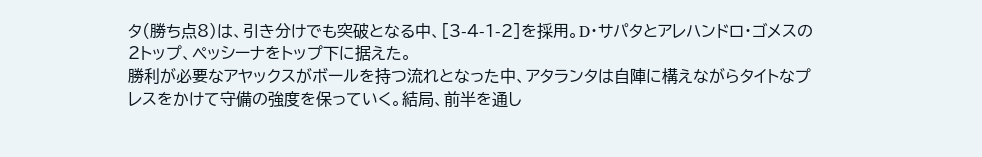タ(勝ち点8)は、引き分けでも突破となる中、[3-4-1-2]を採用。D・サパタとアレハンドロ・ゴメスの2トップ、ペッシーナをトップ下に据えた。
勝利が必要なアヤックスがボールを持つ流れとなった中、アタランタは自陣に構えながらタイトなプレスをかけて守備の強度を保っていく。結局、前半を通し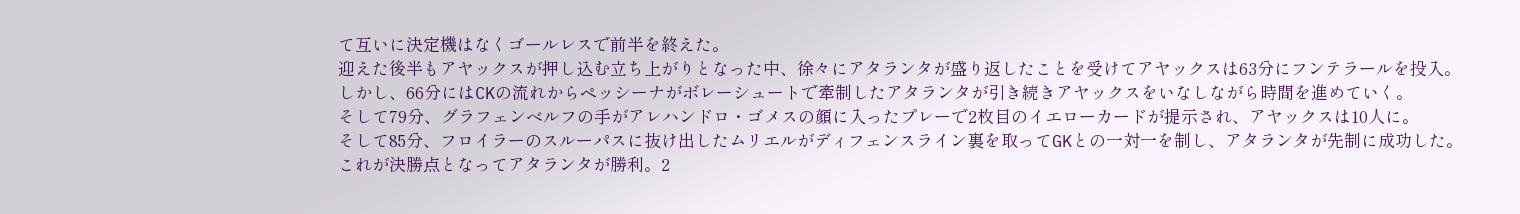て互いに決定機はなくゴールレスで前半を終えた。
迎えた後半もアヤックスが押し込む立ち上がりとなった中、徐々にアタランタが盛り返したことを受けてアヤックスは63分にフンテラールを投入。
しかし、66分にはCKの流れからペッシーナがボレーシュートで牽制したアタランタが引き続きアヤックスをいなしながら時間を進めていく。
そして79分、グラフェンベルフの手がアレハンドロ・ゴメスの顔に入ったプレーで2枚目のイエローカードが提示され、アヤックスは10人に。
そして85分、フロイラーのスルーパスに抜け出したムリエルがディフェンスライン裏を取ってGKとの一対一を制し、アタランタが先制に成功した。
これが決勝点となってアタランタが勝利。2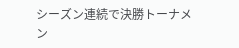シーズン連続で決勝トーナメン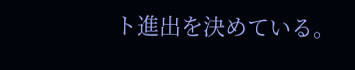ト進出を決めている。